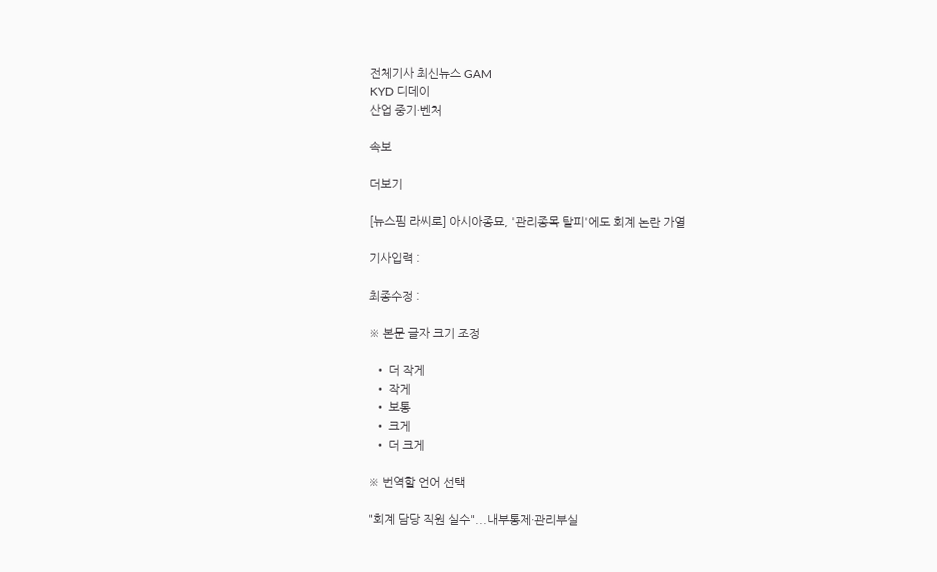전체기사 최신뉴스 GAM
KYD 디데이
산업 중기·벤처

속보

더보기

[뉴스핌 라씨로] 아시아종묘, '관리종목 탈피'에도 회계 논란 가열

기사입력 :

최종수정 :

※ 본문 글자 크기 조정

  • 더 작게
  • 작게
  • 보통
  • 크게
  • 더 크게

※ 번역할 언어 선택

"회계 담당 직원 실수"...내부통제·관리부실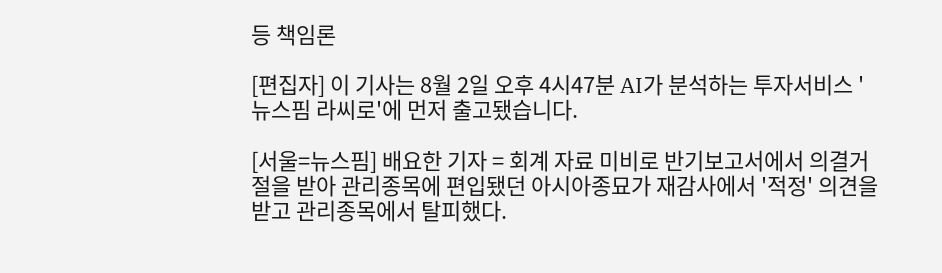등 책임론

[편집자] 이 기사는 8월 2일 오후 4시47분 AI가 분석하는 투자서비스 '뉴스핌 라씨로'에 먼저 출고됐습니다.

[서울=뉴스핌] 배요한 기자 = 회계 자료 미비로 반기보고서에서 의결거절을 받아 관리종목에 편입됐던 아시아종묘가 재감사에서 '적정' 의견을 받고 관리종목에서 탈피했다.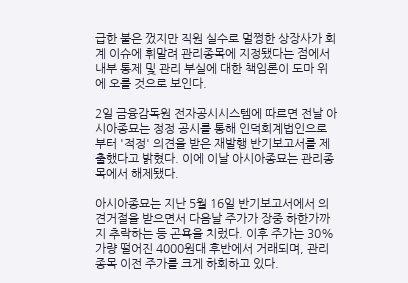급한 불은 껐지만 직원 실수로 멀쩡한 상장사가 회계 이슈에 휘말려 관리종목에 지정됐다는 점에서 내부 통제 및 관리 부실에 대한 책임론이 도마 위에 오를 것으로 보인다.

2일 금융감독원 전자공시시스템에 따르면 전날 아시아종묘는 정정 공시를 통해 인덕회계법인으로부터 '적정' 의견을 받은 재발행 반기보고서를 제출했다고 밝혔다. 이에 이날 아시아종묘는 관리종목에서 해제됐다.

아시아종묘는 지난 5월 16일 반기보고서에서 의견거절을 받으면서 다음날 주가가 장중 하한가까지 추락하는 등 곤욕을 치렀다. 이후 주가는 30% 가량 떨어진 4000원대 후반에서 거래되며, 관리종목 이전 주가를 크게 하회하고 있다.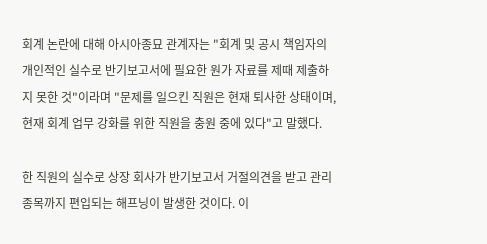회계 논란에 대해 아시아종묘 관계자는 "회계 및 공시 책임자의 개인적인 실수로 반기보고서에 필요한 원가 자료를 제때 제출하지 못한 것"이라며 "문제를 일으킨 직원은 현재 퇴사한 상태이며, 현재 회계 업무 강화를 위한 직원을 충원 중에 있다"고 말했다.

한 직원의 실수로 상장 회사가 반기보고서 거절의견을 받고 관리종목까지 편입되는 해프닝이 발생한 것이다. 이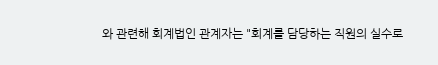와 관련해 회계법인 관계자는 "회계를 담당하는 직원의 실수로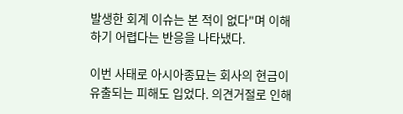발생한 회계 이슈는 본 적이 없다"며 이해하기 어렵다는 반응을 나타냈다.

이번 사태로 아시아종묘는 회사의 현금이 유출되는 피해도 입었다. 의견거절로 인해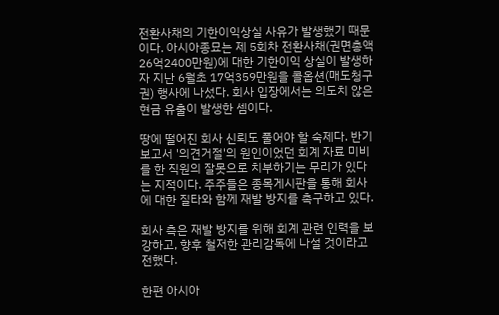전환사채의 기한이익상실 사유가 발생했기 때문이다. 아시아종묘는 제 5회차 전환사채(권면총액 26억2400만원)에 대한 기한이익 상실이 발생하자 지난 6월초 17억359만원을 콜옵션(매도청구권) 행사에 나섰다. 회사 입장에서는 의도치 않은 현금 유출이 발생한 셈이다.

땅에 떨어진 회사 신뢰도 풀어야 할 숙제다. 반기보고서 '의견거절'의 원인이었던 회계 자료 미비를 한 직원의 잘못으로 치부하기는 무리가 있다는 지적이다. 주주들은 종목게시판을 통해 회사에 대한 질타와 함께 재발 방지를 촉구하고 있다.

회사 측은 재발 방지를 위해 회계 관련 인력을 보강하고, 향후 철저한 관리감독에 나설 것이라고 전했다.

한편 아시아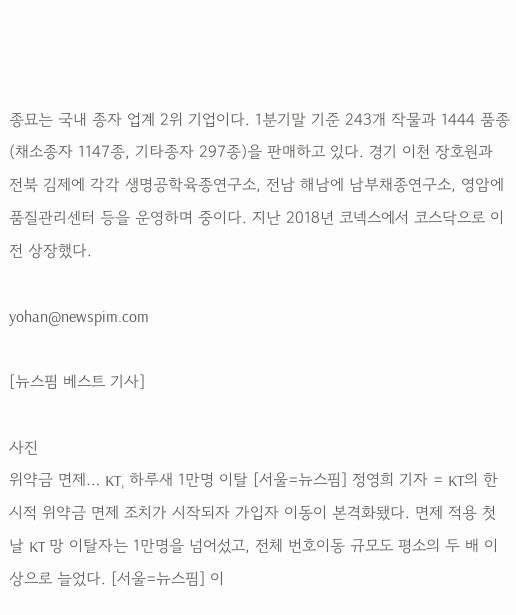종묘는 국내 종자 업계 2위 기업이다. 1분기말 기준 243개 작물과 1444 품종(채소종자 1147종, 기타종자 297종)을 판매하고 있다. 경기 이천 장호원과 전북 김제에 각각 생명공학육종연구소, 전남 해남에 남부채종연구소, 영암에 품질관리센터 등을 운영하며 중이다. 지난 2018년 코넥스에서 코스닥으로 이전 상장했다.

yohan@newspim.com

[뉴스핌 베스트 기사]

사진
위약금 면제… KT, 하루새 1만명 이탈 [서울=뉴스핌] 정영희 기자 = KT의 한시적 위약금 면제 조치가 시작되자 가입자 이동이 본격화됐다. 면제 적용 첫날 KT 망 이탈자는 1만명을 넘어섰고, 전체 번호이동 규모도 평소의 두 배 이상으로 늘었다. [서울=뉴스핌] 이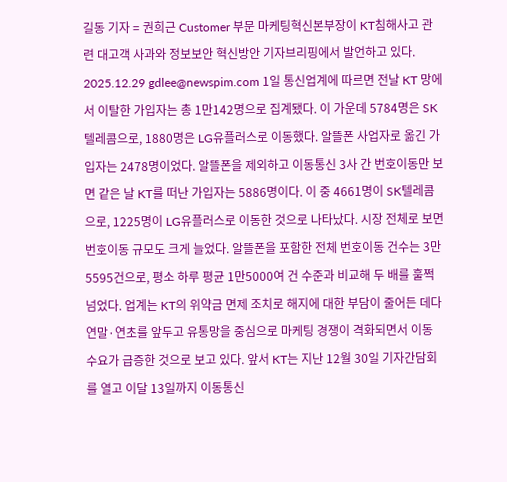길동 기자 = 권희근 Customer 부문 마케팅혁신본부장이 KT침해사고 관련 대고객 사과와 정보보안 혁신방안 기자브리핑에서 발언하고 있다. 2025.12.29 gdlee@newspim.com 1일 통신업계에 따르면 전날 KT 망에서 이탈한 가입자는 총 1만142명으로 집계됐다. 이 가운데 5784명은 SK텔레콤으로, 1880명은 LG유플러스로 이동했다. 알뜰폰 사업자로 옮긴 가입자는 2478명이었다. 알뜰폰을 제외하고 이동통신 3사 간 번호이동만 보면 같은 날 KT를 떠난 가입자는 5886명이다. 이 중 4661명이 SK텔레콤으로, 1225명이 LG유플러스로 이동한 것으로 나타났다. 시장 전체로 보면 번호이동 규모도 크게 늘었다. 알뜰폰을 포함한 전체 번호이동 건수는 3만5595건으로, 평소 하루 평균 1만5000여 건 수준과 비교해 두 배를 훌쩍 넘었다. 업계는 KT의 위약금 면제 조치로 해지에 대한 부담이 줄어든 데다 연말·연초를 앞두고 유통망을 중심으로 마케팅 경쟁이 격화되면서 이동 수요가 급증한 것으로 보고 있다. 앞서 KT는 지난 12월 30일 기자간담회를 열고 이달 13일까지 이동통신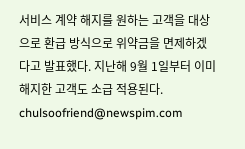서비스 계약 해지를 원하는 고객을 대상으로 환급 방식으로 위약금을 면제하겠다고 발표했다. 지난해 9월 1일부터 이미 해지한 고객도 소급 적용된다. chulsoofriend@newspim.com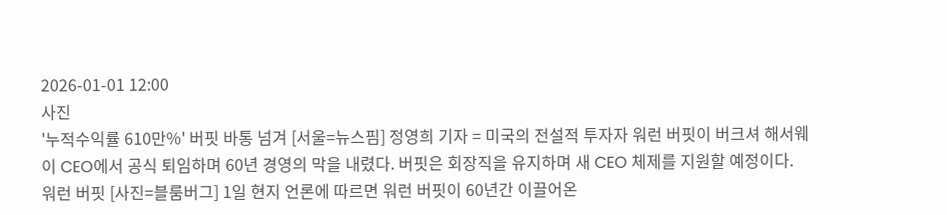2026-01-01 12:00
사진
'누적수익률 610만%' 버핏 바통 넘겨 [서울=뉴스핌] 정영희 기자 = 미국의 전설적 투자자 워런 버핏이 버크셔 해서웨이 CEO에서 공식 퇴임하며 60년 경영의 막을 내렸다. 버핏은 회장직을 유지하며 새 CEO 체제를 지원할 예정이다. 워런 버핏 [사진=블룸버그] 1일 현지 언론에 따르면 워런 버핏이 60년간 이끌어온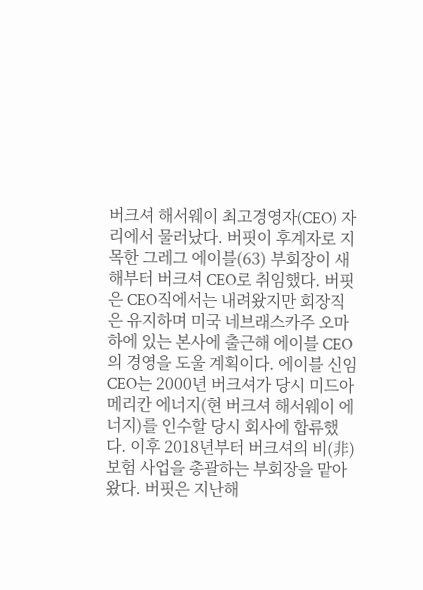버크셔 해서웨이 최고경영자(CEO) 자리에서 물러났다. 버핏이 후계자로 지목한 그레그 에이블(63) 부회장이 새해부터 버크셔 CEO로 취임했다. 버핏은 CEO직에서는 내려왔지만 회장직은 유지하며 미국 네브래스카주 오마하에 있는 본사에 출근해 에이블 CEO의 경영을 도울 계획이다. 에이블 신임 CEO는 2000년 버크셔가 당시 미드아메리칸 에너지(현 버크셔 해서웨이 에너지)를 인수할 당시 회사에 합류했다. 이후 2018년부터 버크셔의 비(非)보험 사업을 총괄하는 부회장을 맡아왔다. 버핏은 지난해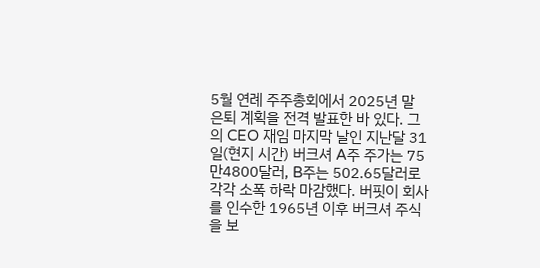5월 연례 주주총회에서 2025년 말 은퇴 계획을 전격 발표한 바 있다. 그의 CEO 재임 마지막 날인 지난달 31일(현지 시간) 버크셔 A주 주가는 75만4800달러, B주는 502.65달러로 각각 소폭 하락 마감했다. 버핏이 회사를 인수한 1965년 이후 버크셔 주식을 보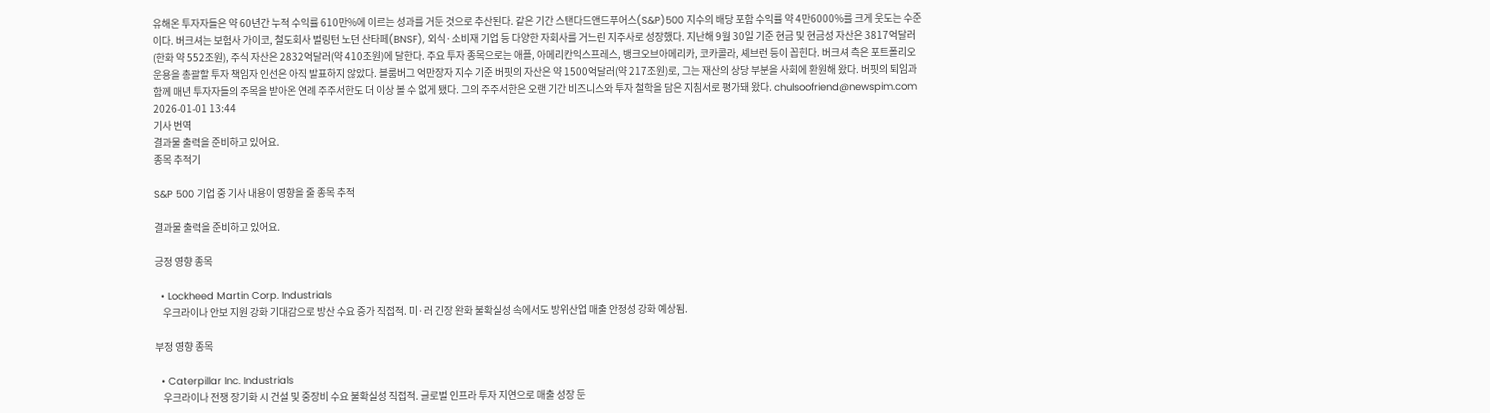유해온 투자자들은 약 60년간 누적 수익률 610만%에 이르는 성과를 거둔 것으로 추산된다. 같은 기간 스탠다드앤드푸어스(S&P)500 지수의 배당 포함 수익률 약 4만6000%를 크게 웃도는 수준이다. 버크셔는 보험사 가이코, 철도회사 벌링턴 노던 산타페(BNSF), 외식·소비재 기업 등 다양한 자회사를 거느린 지주사로 성장했다. 지난해 9월 30일 기준 현금 및 현금성 자산은 3817억달러(한화 약 552조원), 주식 자산은 2832억달러(약 410조원)에 달한다. 주요 투자 종목으로는 애플, 아메리칸익스프레스, 뱅크오브아메리카, 코카콜라, 셰브런 등이 꼽힌다. 버크셔 측은 포트폴리오 운용을 총괄할 투자 책임자 인선은 아직 발표하지 않았다. 블룸버그 억만장자 지수 기준 버핏의 자산은 약 1500억달러(약 217조원)로, 그는 재산의 상당 부분을 사회에 환원해 왔다. 버핏의 퇴임과 함께 매년 투자자들의 주목을 받아온 연례 주주서한도 더 이상 볼 수 없게 됐다. 그의 주주서한은 오랜 기간 비즈니스와 투자 철학을 담은 지침서로 평가돼 왔다. chulsoofriend@newspim.com 2026-01-01 13:44
기사 번역
결과물 출력을 준비하고 있어요.
종목 추적기

S&P 500 기업 중 기사 내용이 영향을 줄 종목 추적

결과물 출력을 준비하고 있어요.

긍정 영향 종목

  • Lockheed Martin Corp. Industrials
    우크라이나 안보 지원 강화 기대감으로 방산 수요 증가 직접적. 미·러 긴장 완화 불확실성 속에서도 방위산업 매출 안정성 강화 예상됨.

부정 영향 종목

  • Caterpillar Inc. Industrials
    우크라이나 전쟁 장기화 시 건설 및 중장비 수요 불확실성 직접적. 글로벌 인프라 투자 지연으로 매출 성장 둔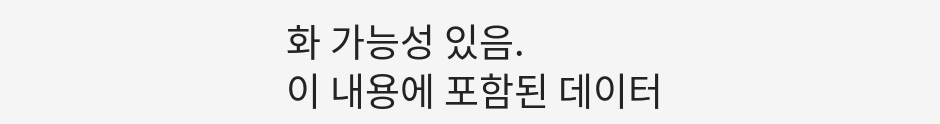화 가능성 있음.
이 내용에 포함된 데이터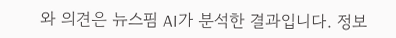와 의견은 뉴스핌 AI가 분석한 결과입니다. 정보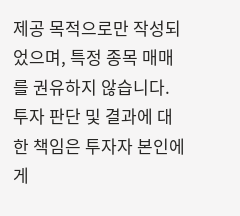제공 목적으로만 작성되었으며, 특정 종목 매매를 권유하지 않습니다. 투자 판단 및 결과에 대한 책임은 투자자 본인에게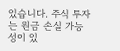있습니다. 주식 투자는 원금 손실 가능성이 있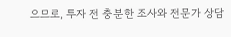으므로, 투자 전 충분한 조사와 전문가 상담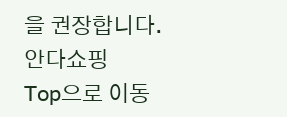을 권장합니다.
안다쇼핑
Top으로 이동